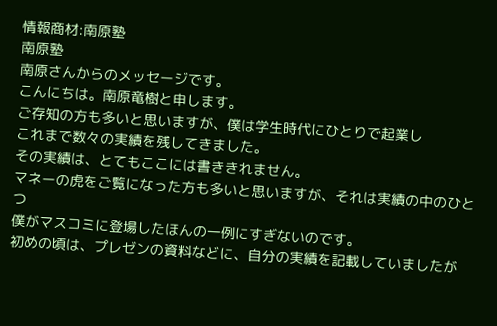情報商材:南原塾
南原塾
南原さんからのメッセージです。
こんにちは。南原竜樹と申します。
ご存知の方も多いと思いますが、僕は学生時代にひとりで起業し
これまで数々の実績を残してきました。
その実績は、とてもここには書ききれません。
マネーの虎をご覧になった方も多いと思いますが、それは実績の中のひとつ
僕がマスコミに登場したほんの一例にすぎないのです。
初めの頃は、プレゼンの資料などに、自分の実績を記載していましたが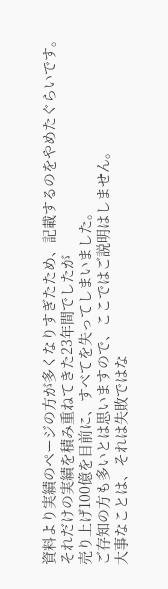資料より実績のページの方が多くなりすぎたため、記載するのをやめたぐらいです。
それだけの実績を積み重ねてきた23年間でしたが
売り上げ100億を目前に、すべてを失ってしまいました。
ご存知の方も多いとは思いますので、ここではご説明はしません。
大事なことは、それは失敗ではな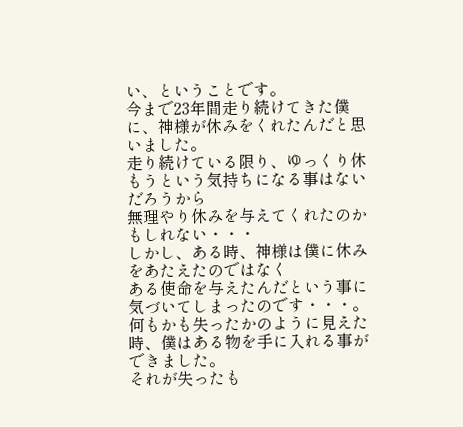い、ということです。
今まで23年間走り続けてきた僕に、神様が休みをくれたんだと思いました。
走り続けている限り、ゆっくり休もうという気持ちになる事はないだろうから
無理やり休みを与えてくれたのかもしれない・・・
しかし、ある時、神様は僕に休みをあたえたのではなく
ある使命を与えたんだという事に気づいてしまったのです・・・。
何もかも失ったかのように見えた時、僕はある物を手に入れる事ができました。
それが失ったも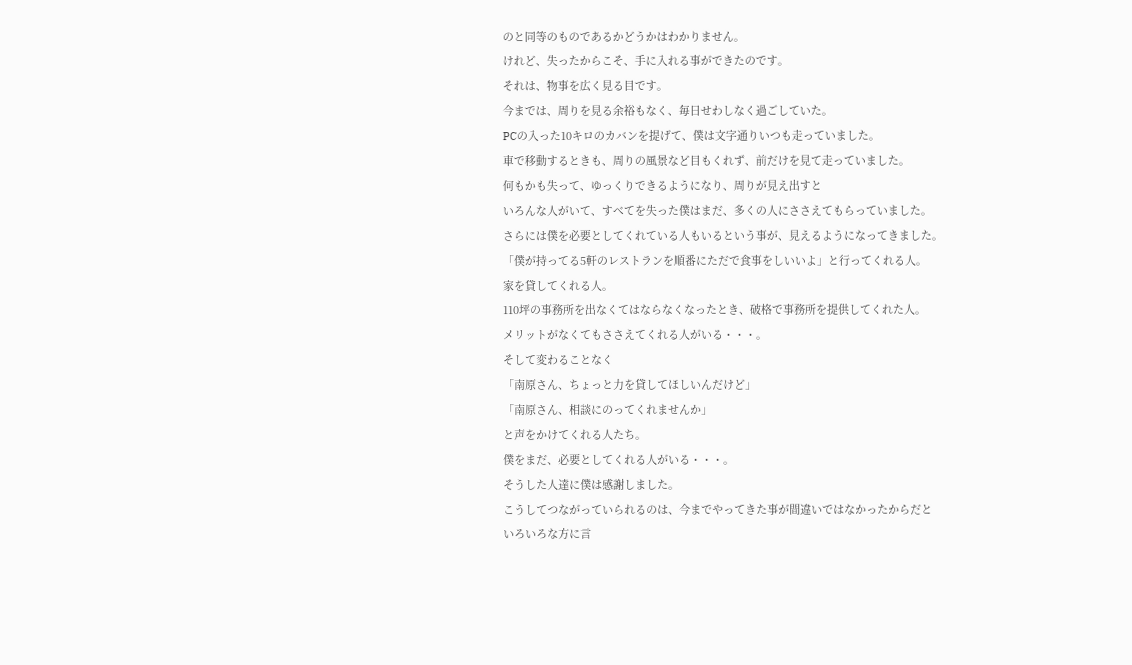のと同等のものであるかどうかはわかりません。
けれど、失ったからこそ、手に入れる事ができたのです。
それは、物事を広く見る目です。
今までは、周りを見る余裕もなく、毎日せわしなく過ごしていた。
PCの入った10キロのカバンを提げて、僕は文字通りいつも走っていました。
車で移動するときも、周りの風景など目もくれず、前だけを見て走っていました。
何もかも失って、ゆっくりできるようになり、周りが見え出すと
いろんな人がいて、すべてを失った僕はまだ、多くの人にささえてもらっていました。
さらには僕を必要としてくれている人もいるという事が、見えるようになってきました。
「僕が持ってる5軒のレストランを順番にただで食事をしいいよ」と行ってくれる人。
家を貸してくれる人。
110坪の事務所を出なくてはならなくなったとき、破格で事務所を提供してくれた人。
メリットがなくてもささえてくれる人がいる・・・。
そして変わることなく
「南原さん、ちょっと力を貸してほしいんだけど」
「南原さん、相談にのってくれませんか」
と声をかけてくれる人たち。
僕をまだ、必要としてくれる人がいる・・・。
そうした人達に僕は感謝しました。
こうしてつながっていられるのは、今までやってきた事が間違いではなかったからだと
いろいろな方に言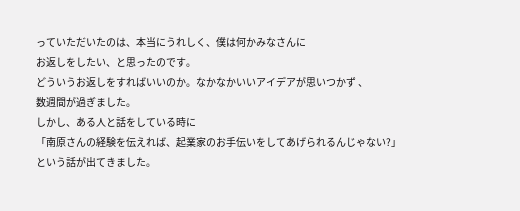っていただいたのは、本当にうれしく、僕は何かみなさんに
お返しをしたい、と思ったのです。
どういうお返しをすればいいのか。なかなかいいアイデアが思いつかず 、
数週間が過ぎました。
しかし、ある人と話をしている時に
「南原さんの経験を伝えれば、起業家のお手伝いをしてあげられるんじゃない?」
という話が出てきました。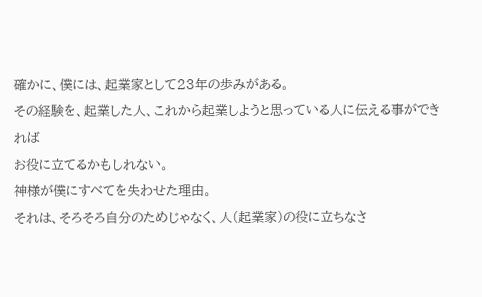確かに、僕には、起業家として23年の歩みがある。
その経験を、起業した人、これから起業しようと思っている人に伝える事ができれば
お役に立てるかもしれない。
神様が僕にすべてを失わせた理由。
それは、そろそろ自分のためじゃなく、人(起業家)の役に立ちなさ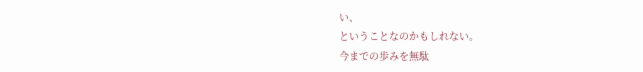い、
ということなのかもしれない。
今までの歩みを無駄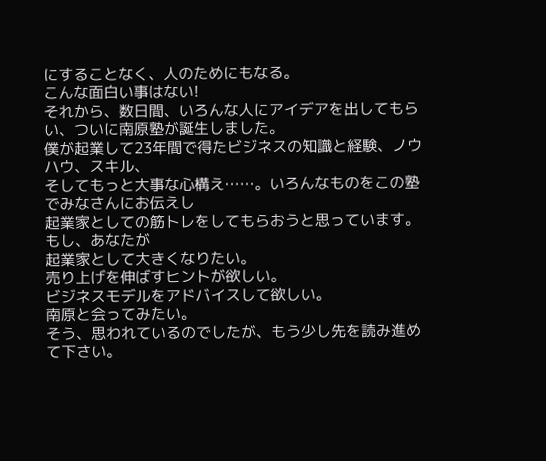にすることなく、人のためにもなる。
こんな面白い事はない!
それから、数日間、いろんな人にアイデアを出してもらい、ついに南原塾が誕生しました。
僕が起業して23年間で得たビジネスの知識と経験、ノウハウ、スキル、
そしてもっと大事な心構え……。いろんなものをこの塾でみなさんにお伝えし
起業家としての筋トレをしてもらおうと思っています。
もし、あなたが
起業家として大きくなりたい。
売り上げを伸ばすヒントが欲しい。
ビジネスモデルをアドバイスして欲しい。
南原と会ってみたい。
そう、思われているのでしたが、もう少し先を読み進めて下さい。